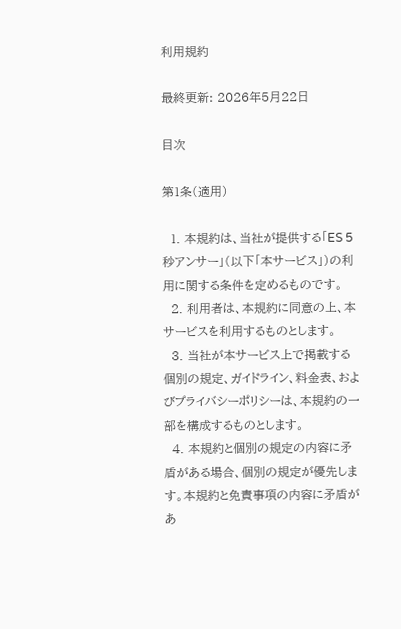利用規約

最終更新: 2026年5月22日

目次

第1条(適用)

  1. 本規約は、当社が提供する「ES 5秒アンサー」(以下「本サービス」)の利用に関する条件を定めるものです。
  2. 利用者は、本規約に同意の上、本サービスを利用するものとします。
  3. 当社が本サービス上で掲載する個別の規定、ガイドライン、料金表、およびプライバシーポリシーは、本規約の一部を構成するものとします。
  4. 本規約と個別の規定の内容に矛盾がある場合、個別の規定が優先します。本規約と免責事項の内容に矛盾があ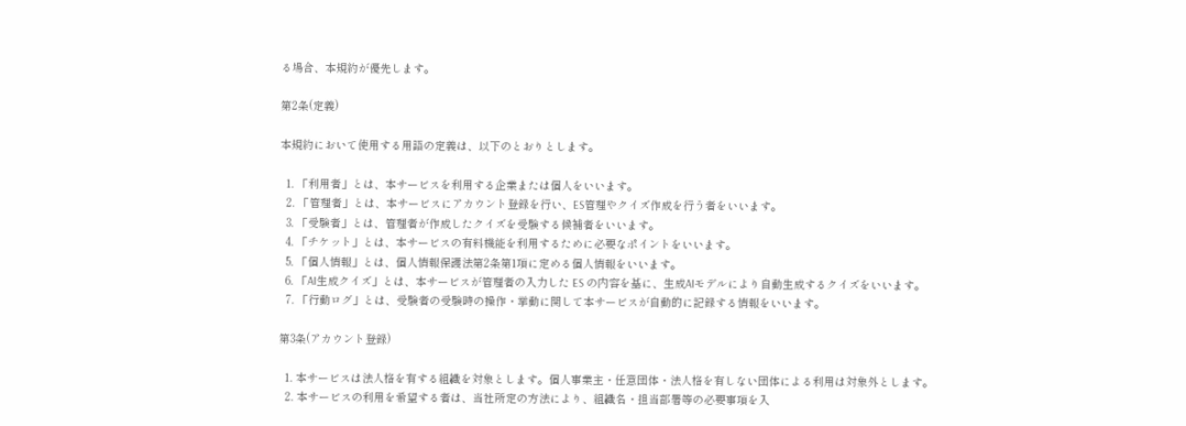る場合、本規約が優先します。

第2条(定義)

本規約において使用する用語の定義は、以下のとおりとします。

  1. 「利用者」とは、本サービスを利用する企業または個人をいいます。
  2. 「管理者」とは、本サービスにアカウント登録を行い、ES管理やクイズ作成を行う者をいいます。
  3. 「受験者」とは、管理者が作成したクイズを受験する候補者をいいます。
  4. 「チケット」とは、本サービスの有料機能を利用するために必要なポイントをいいます。
  5. 「個人情報」とは、個人情報保護法第2条第1項に定める個人情報をいいます。
  6. 「AI生成クイズ」とは、本サービスが管理者の入力した ES の内容を基に、生成AIモデルにより自動生成するクイズをいいます。
  7. 「行動ログ」とは、受験者の受験時の操作・挙動に関して本サービスが自動的に記録する情報をいいます。

第3条(アカウント登録)

  1. 本サービスは法人格を有する組織を対象とします。個人事業主・任意団体・法人格を有しない団体による利用は対象外とします。
  2. 本サービスの利用を希望する者は、当社所定の方法により、組織名・担当部署等の必要事項を入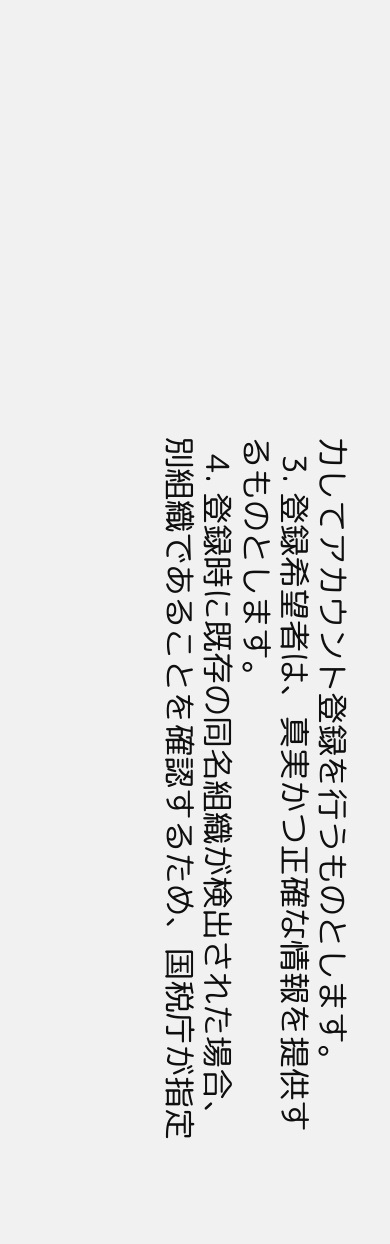力してアカウント登録を行うものとします。
  3. 登録希望者は、真実かつ正確な情報を提供するものとします。
  4. 登録時に既存の同名組織が検出された場合、別組織であることを確認するため、国税庁が指定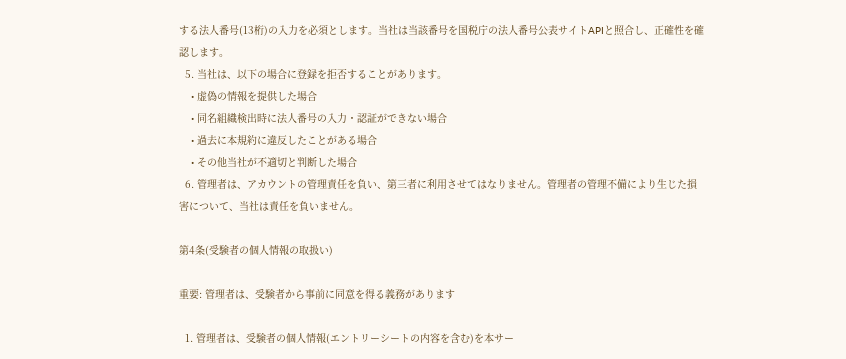する法人番号(13桁)の入力を必須とします。当社は当該番号を国税庁の法人番号公表サイトAPIと照合し、正確性を確認します。
  5. 当社は、以下の場合に登録を拒否することがあります。
    • 虚偽の情報を提供した場合
    • 同名組織検出時に法人番号の入力・認証ができない場合
    • 過去に本規約に違反したことがある場合
    • その他当社が不適切と判断した場合
  6. 管理者は、アカウントの管理責任を負い、第三者に利用させてはなりません。管理者の管理不備により生じた損害について、当社は責任を負いません。

第4条(受験者の個人情報の取扱い)

重要: 管理者は、受験者から事前に同意を得る義務があります

  1. 管理者は、受験者の個人情報(エントリーシートの内容を含む)を本サー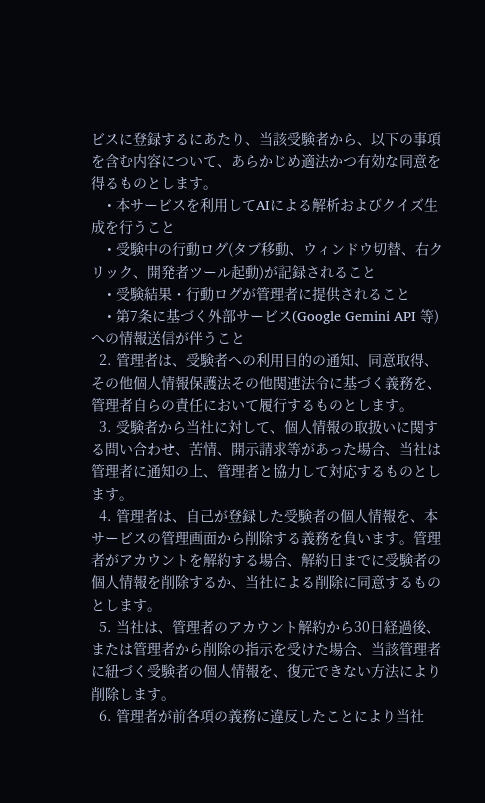ビスに登録するにあたり、当該受験者から、以下の事項を含む内容について、あらかじめ適法かつ有効な同意を得るものとします。
    • 本サービスを利用してAIによる解析およびクイズ生成を行うこと
    • 受験中の行動ログ(タブ移動、ウィンドウ切替、右クリック、開発者ツール起動)が記録されること
    • 受験結果・行動ログが管理者に提供されること
    • 第7条に基づく外部サービス(Google Gemini API 等)への情報送信が伴うこと
  2. 管理者は、受験者への利用目的の通知、同意取得、その他個人情報保護法その他関連法令に基づく義務を、管理者自らの責任において履行するものとします。
  3. 受験者から当社に対して、個人情報の取扱いに関する問い合わせ、苦情、開示請求等があった場合、当社は管理者に通知の上、管理者と協力して対応するものとします。
  4. 管理者は、自己が登録した受験者の個人情報を、本サービスの管理画面から削除する義務を負います。管理者がアカウントを解約する場合、解約日までに受験者の個人情報を削除するか、当社による削除に同意するものとします。
  5. 当社は、管理者のアカウント解約から30日経過後、または管理者から削除の指示を受けた場合、当該管理者に紐づく受験者の個人情報を、復元できない方法により削除します。
  6. 管理者が前各項の義務に違反したことにより当社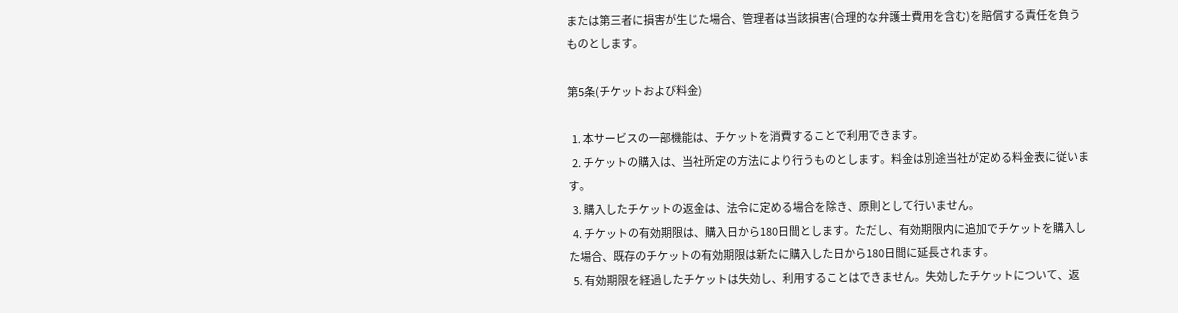または第三者に損害が生じた場合、管理者は当該損害(合理的な弁護士費用を含む)を賠償する責任を負うものとします。

第5条(チケットおよび料金)

  1. 本サービスの一部機能は、チケットを消費することで利用できます。
  2. チケットの購入は、当社所定の方法により行うものとします。料金は別途当社が定める料金表に従います。
  3. 購入したチケットの返金は、法令に定める場合を除き、原則として行いません。
  4. チケットの有効期限は、購入日から180日間とします。ただし、有効期限内に追加でチケットを購入した場合、既存のチケットの有効期限は新たに購入した日から180日間に延長されます。
  5. 有効期限を経過したチケットは失効し、利用することはできません。失効したチケットについて、返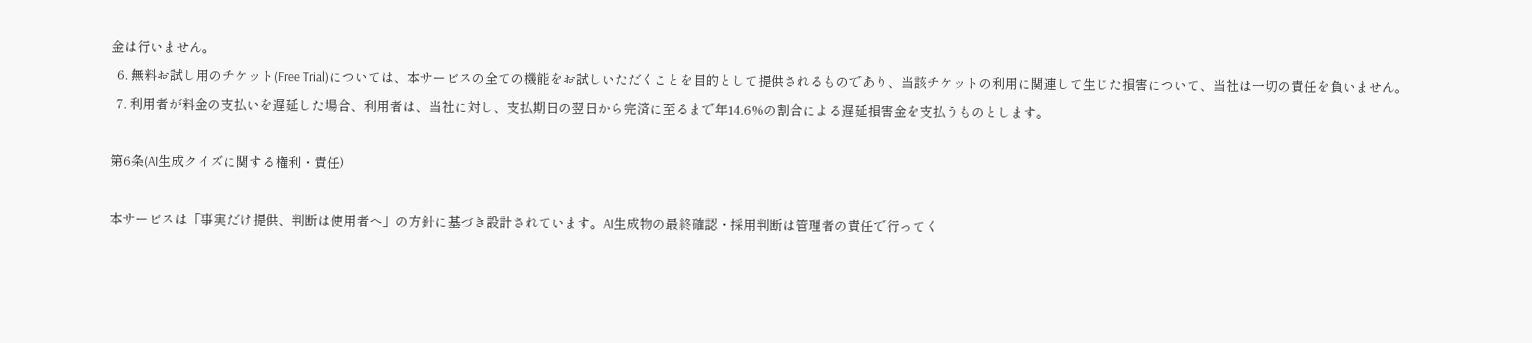金は行いません。
  6. 無料お試し用のチケット(Free Trial)については、本サービスの全ての機能をお試しいただくことを目的として提供されるものであり、当該チケットの利用に関連して生じた損害について、当社は一切の責任を負いません。
  7. 利用者が料金の支払いを遅延した場合、利用者は、当社に対し、支払期日の翌日から完済に至るまで年14.6%の割合による遅延損害金を支払うものとします。

第6条(AI生成クイズに関する権利・責任)

本サービスは「事実だけ提供、判断は使用者へ」の方針に基づき設計されています。AI生成物の最終確認・採用判断は管理者の責任で行ってく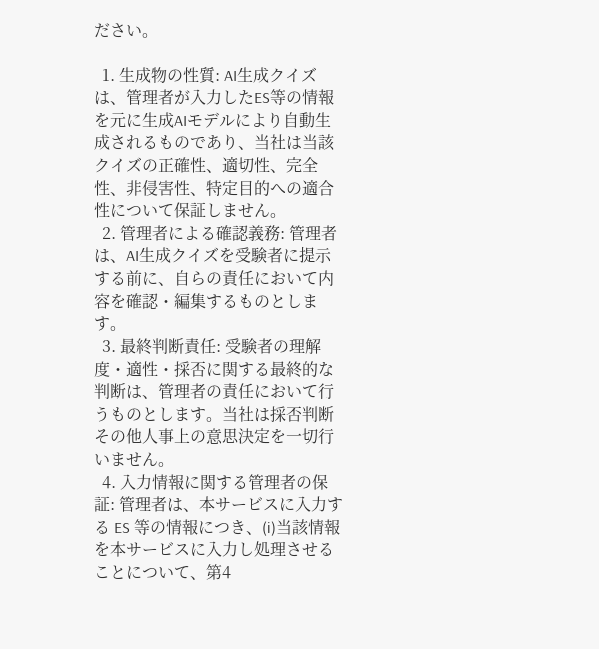ださい。

  1. 生成物の性質: AI生成クイズは、管理者が入力したES等の情報を元に生成AIモデルにより自動生成されるものであり、当社は当該クイズの正確性、適切性、完全性、非侵害性、特定目的への適合性について保証しません。
  2. 管理者による確認義務: 管理者は、AI生成クイズを受験者に提示する前に、自らの責任において内容を確認・編集するものとします。
  3. 最終判断責任: 受験者の理解度・適性・採否に関する最終的な判断は、管理者の責任において行うものとします。当社は採否判断その他人事上の意思決定を一切行いません。
  4. 入力情報に関する管理者の保証: 管理者は、本サービスに入力する ES 等の情報につき、(i)当該情報を本サービスに入力し処理させることについて、第4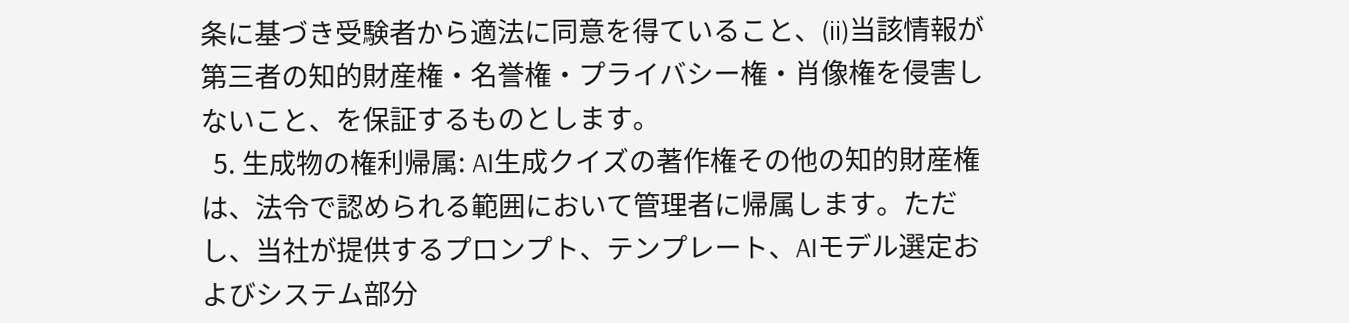条に基づき受験者から適法に同意を得ていること、(ii)当該情報が第三者の知的財産権・名誉権・プライバシー権・肖像権を侵害しないこと、を保証するものとします。
  5. 生成物の権利帰属: AI生成クイズの著作権その他の知的財産権は、法令で認められる範囲において管理者に帰属します。ただし、当社が提供するプロンプト、テンプレート、AIモデル選定およびシステム部分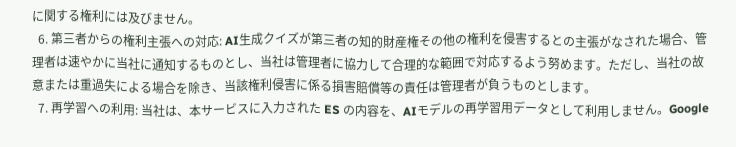に関する権利には及びません。
  6. 第三者からの権利主張への対応: AI生成クイズが第三者の知的財産権その他の権利を侵害するとの主張がなされた場合、管理者は速やかに当社に通知するものとし、当社は管理者に協力して合理的な範囲で対応するよう努めます。ただし、当社の故意または重過失による場合を除き、当該権利侵害に係る損害賠償等の責任は管理者が負うものとします。
  7. 再学習への利用: 当社は、本サービスに入力された ES の内容を、AIモデルの再学習用データとして利用しません。Google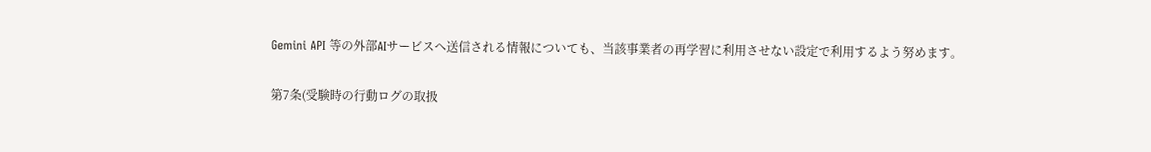Gemini API 等の外部AIサービスへ送信される情報についても、当該事業者の再学習に利用させない設定で利用するよう努めます。

第7条(受験時の行動ログの取扱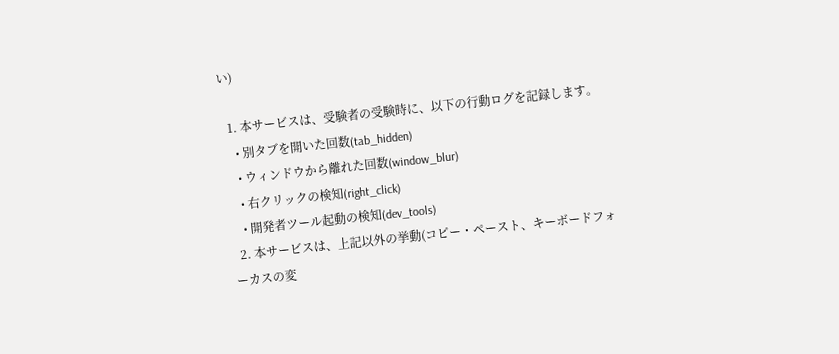い)

  1. 本サービスは、受験者の受験時に、以下の行動ログを記録します。
    • 別タブを開いた回数(tab_hidden)
    • ウィンドウから離れた回数(window_blur)
    • 右クリックの検知(right_click)
    • 開発者ツール起動の検知(dev_tools)
  2. 本サービスは、上記以外の挙動(コピー・ペースト、キーボードフォーカスの変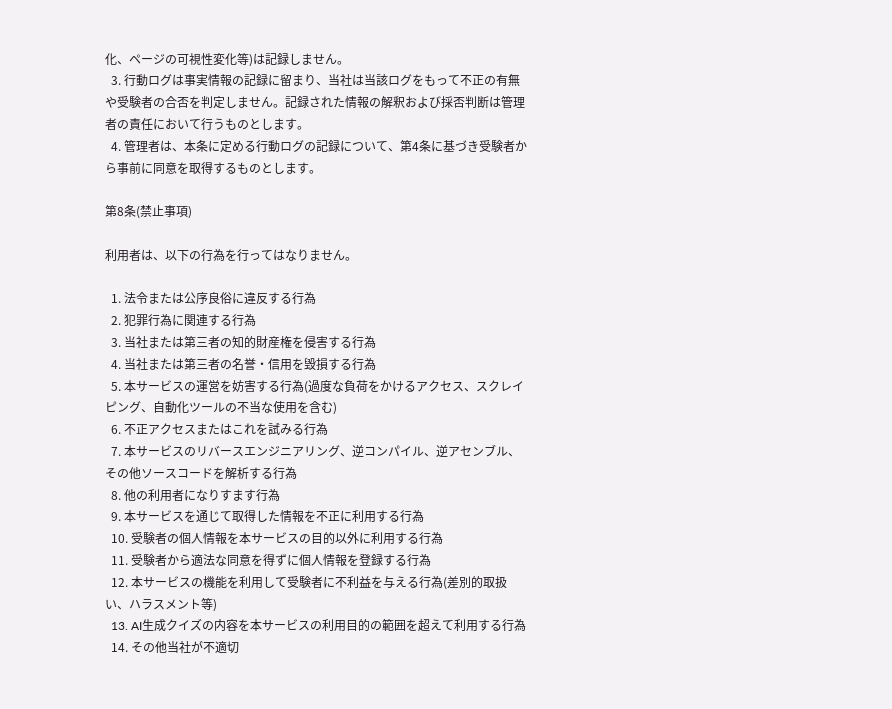化、ページの可視性変化等)は記録しません。
  3. 行動ログは事実情報の記録に留まり、当社は当該ログをもって不正の有無や受験者の合否を判定しません。記録された情報の解釈および採否判断は管理者の責任において行うものとします。
  4. 管理者は、本条に定める行動ログの記録について、第4条に基づき受験者から事前に同意を取得するものとします。

第8条(禁止事項)

利用者は、以下の行為を行ってはなりません。

  1. 法令または公序良俗に違反する行為
  2. 犯罪行為に関連する行為
  3. 当社または第三者の知的財産権を侵害する行為
  4. 当社または第三者の名誉・信用を毀損する行為
  5. 本サービスの運営を妨害する行為(過度な負荷をかけるアクセス、スクレイピング、自動化ツールの不当な使用を含む)
  6. 不正アクセスまたはこれを試みる行為
  7. 本サービスのリバースエンジニアリング、逆コンパイル、逆アセンブル、その他ソースコードを解析する行為
  8. 他の利用者になりすます行為
  9. 本サービスを通じて取得した情報を不正に利用する行為
  10. 受験者の個人情報を本サービスの目的以外に利用する行為
  11. 受験者から適法な同意を得ずに個人情報を登録する行為
  12. 本サービスの機能を利用して受験者に不利益を与える行為(差別的取扱い、ハラスメント等)
  13. AI生成クイズの内容を本サービスの利用目的の範囲を超えて利用する行為
  14. その他当社が不適切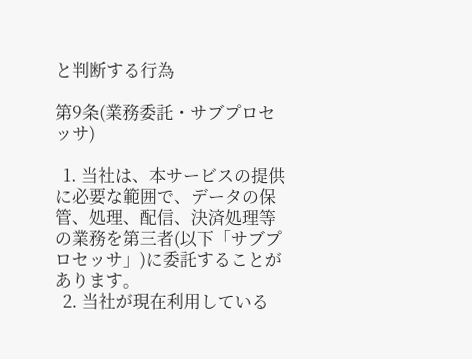と判断する行為

第9条(業務委託・サブプロセッサ)

  1. 当社は、本サービスの提供に必要な範囲で、データの保管、処理、配信、決済処理等の業務を第三者(以下「サブプロセッサ」)に委託することがあります。
  2. 当社が現在利用している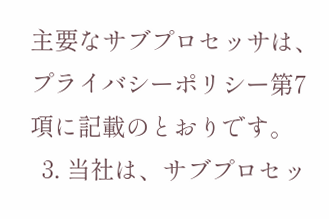主要なサブプロセッサは、プライバシーポリシー第7項に記載のとおりです。
  3. 当社は、サブプロセッ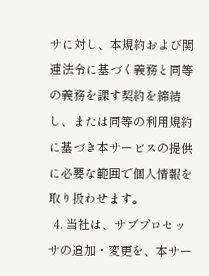サに対し、本規約および関連法令に基づく義務と同等の義務を課す契約を締結し、または同等の利用規約に基づき本サービスの提供に必要な範囲で個人情報を取り扱わせます。
  4. 当社は、サブプロセッサの追加・変更を、本サー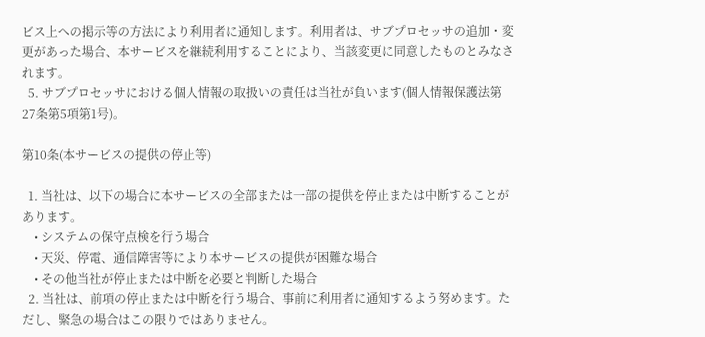ビス上への掲示等の方法により利用者に通知します。利用者は、サブプロセッサの追加・変更があった場合、本サービスを継続利用することにより、当該変更に同意したものとみなされます。
  5. サブプロセッサにおける個人情報の取扱いの責任は当社が負います(個人情報保護法第27条第5項第1号)。

第10条(本サービスの提供の停止等)

  1. 当社は、以下の場合に本サービスの全部または一部の提供を停止または中断することがあります。
    • システムの保守点検を行う場合
    • 天災、停電、通信障害等により本サービスの提供が困難な場合
    • その他当社が停止または中断を必要と判断した場合
  2. 当社は、前項の停止または中断を行う場合、事前に利用者に通知するよう努めます。ただし、緊急の場合はこの限りではありません。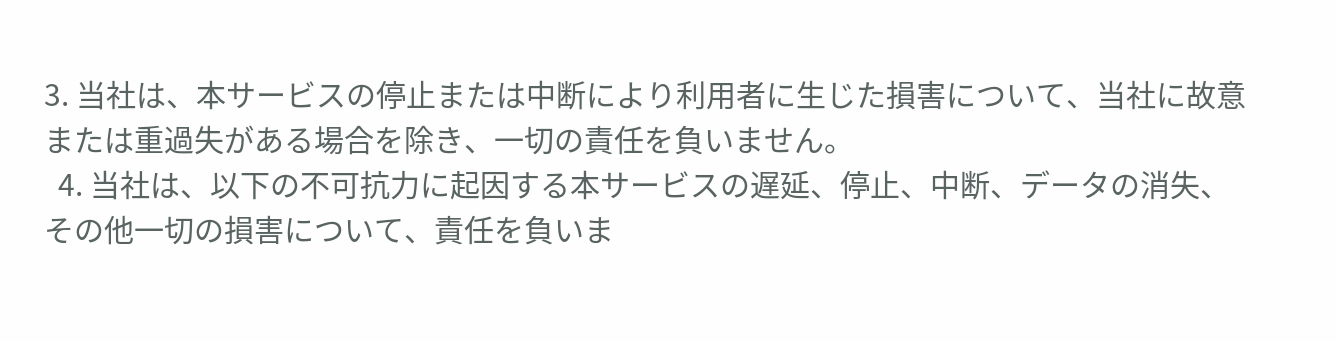3. 当社は、本サービスの停止または中断により利用者に生じた損害について、当社に故意または重過失がある場合を除き、一切の責任を負いません。
  4. 当社は、以下の不可抗力に起因する本サービスの遅延、停止、中断、データの消失、その他一切の損害について、責任を負いま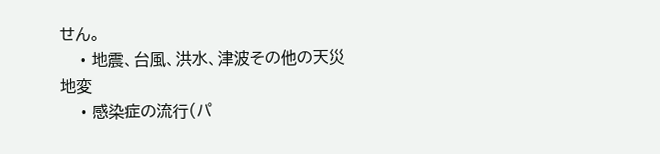せん。
    • 地震、台風、洪水、津波その他の天災地変
    • 感染症の流行(パ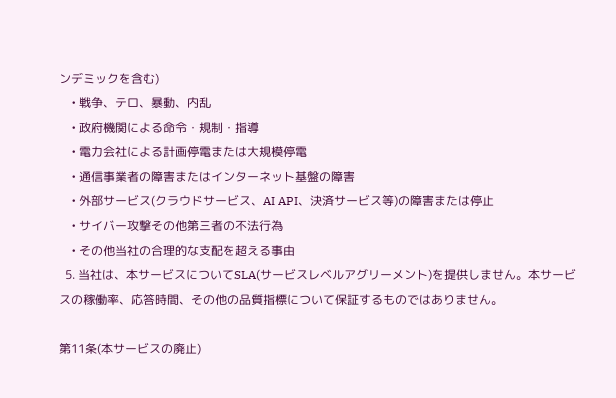ンデミックを含む)
    • 戦争、テロ、暴動、内乱
    • 政府機関による命令・規制・指導
    • 電力会社による計画停電または大規模停電
    • 通信事業者の障害またはインターネット基盤の障害
    • 外部サービス(クラウドサービス、AI API、決済サービス等)の障害または停止
    • サイバー攻撃その他第三者の不法行為
    • その他当社の合理的な支配を超える事由
  5. 当社は、本サービスについてSLA(サービスレベルアグリーメント)を提供しません。本サービスの稼働率、応答時間、その他の品質指標について保証するものではありません。

第11条(本サービスの廃止)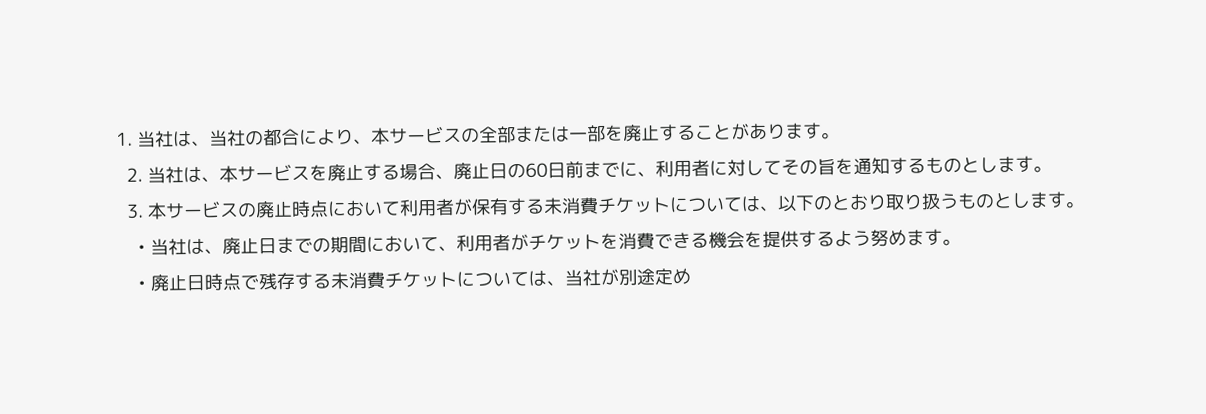1. 当社は、当社の都合により、本サービスの全部または一部を廃止することがあります。
  2. 当社は、本サービスを廃止する場合、廃止日の60日前までに、利用者に対してその旨を通知するものとします。
  3. 本サービスの廃止時点において利用者が保有する未消費チケットについては、以下のとおり取り扱うものとします。
    • 当社は、廃止日までの期間において、利用者がチケットを消費できる機会を提供するよう努めます。
    • 廃止日時点で残存する未消費チケットについては、当社が別途定め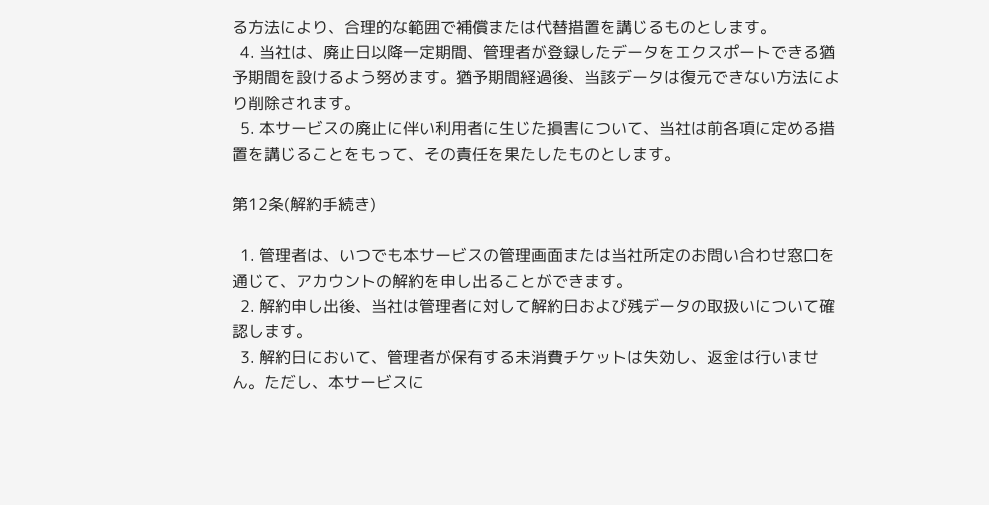る方法により、合理的な範囲で補償または代替措置を講じるものとします。
  4. 当社は、廃止日以降一定期間、管理者が登録したデータをエクスポートできる猶予期間を設けるよう努めます。猶予期間経過後、当該データは復元できない方法により削除されます。
  5. 本サービスの廃止に伴い利用者に生じた損害について、当社は前各項に定める措置を講じることをもって、その責任を果たしたものとします。

第12条(解約手続き)

  1. 管理者は、いつでも本サービスの管理画面または当社所定のお問い合わせ窓口を通じて、アカウントの解約を申し出ることができます。
  2. 解約申し出後、当社は管理者に対して解約日および残データの取扱いについて確認します。
  3. 解約日において、管理者が保有する未消費チケットは失効し、返金は行いません。ただし、本サービスに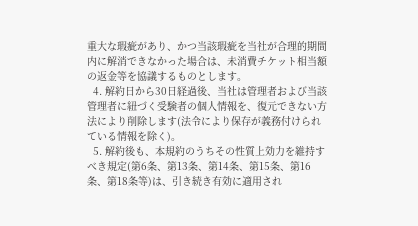重大な瑕疵があり、かつ当該瑕疵を当社が合理的期間内に解消できなかった場合は、未消費チケット相当額の返金等を協議するものとします。
  4. 解約日から30日経過後、当社は管理者および当該管理者に紐づく受験者の個人情報を、復元できない方法により削除します(法令により保存が義務付けられている情報を除く)。
  5. 解約後も、本規約のうちその性質上効力を維持すべき規定(第6条、第13条、第14条、第15条、第16条、第18条等)は、引き続き有効に適用され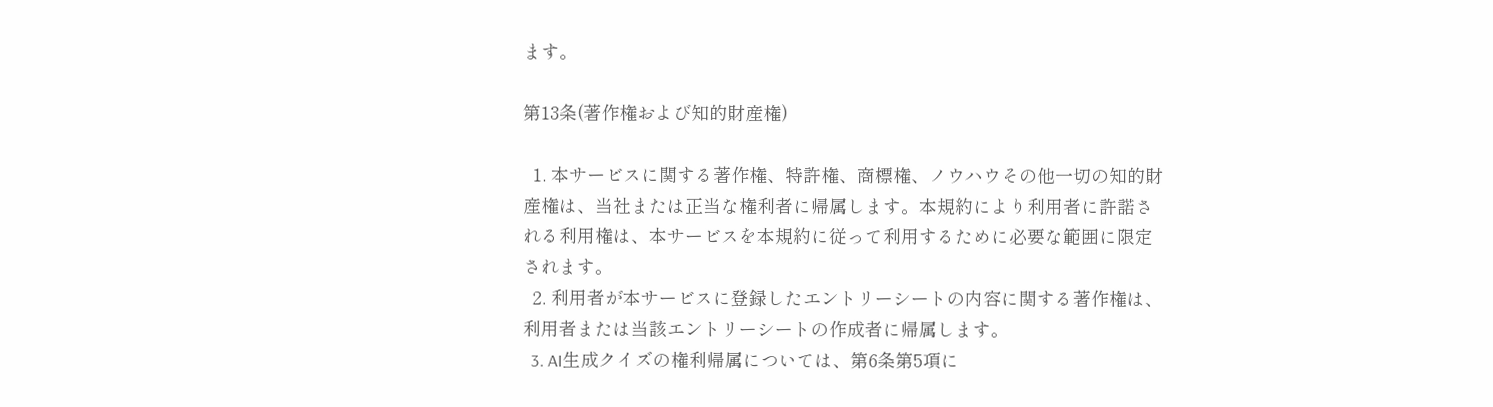ます。

第13条(著作権および知的財産権)

  1. 本サービスに関する著作権、特許権、商標権、ノウハウその他一切の知的財産権は、当社または正当な権利者に帰属します。本規約により利用者に許諾される利用権は、本サービスを本規約に従って利用するために必要な範囲に限定されます。
  2. 利用者が本サービスに登録したエントリーシートの内容に関する著作権は、利用者または当該エントリーシートの作成者に帰属します。
  3. AI生成クイズの権利帰属については、第6条第5項に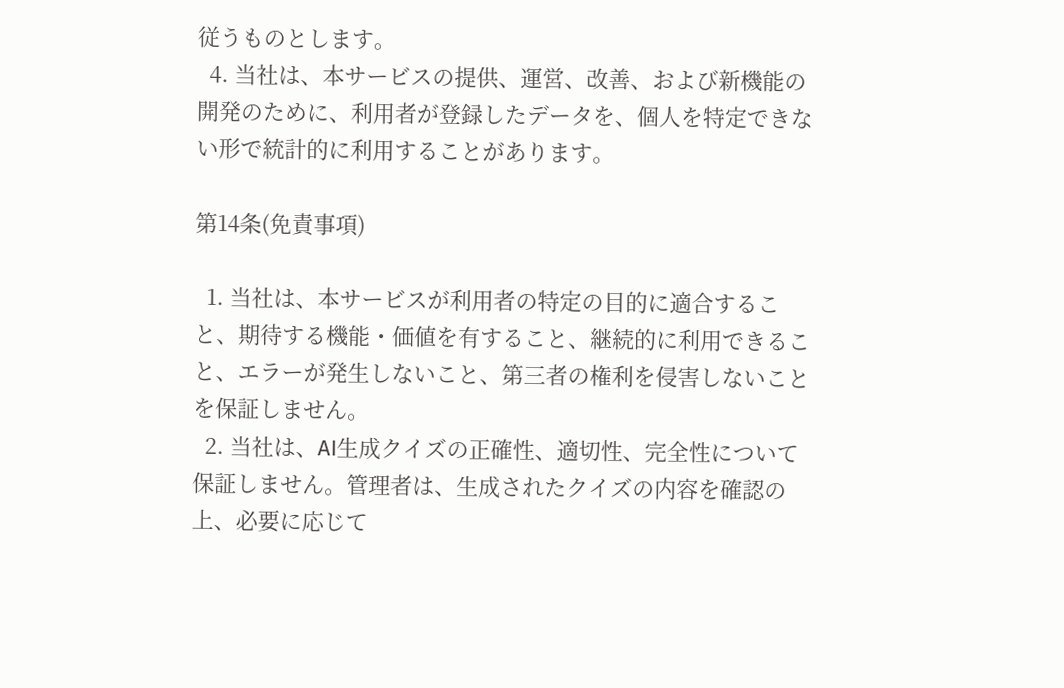従うものとします。
  4. 当社は、本サービスの提供、運営、改善、および新機能の開発のために、利用者が登録したデータを、個人を特定できない形で統計的に利用することがあります。

第14条(免責事項)

  1. 当社は、本サービスが利用者の特定の目的に適合すること、期待する機能・価値を有すること、継続的に利用できること、エラーが発生しないこと、第三者の権利を侵害しないことを保証しません。
  2. 当社は、AI生成クイズの正確性、適切性、完全性について保証しません。管理者は、生成されたクイズの内容を確認の上、必要に応じて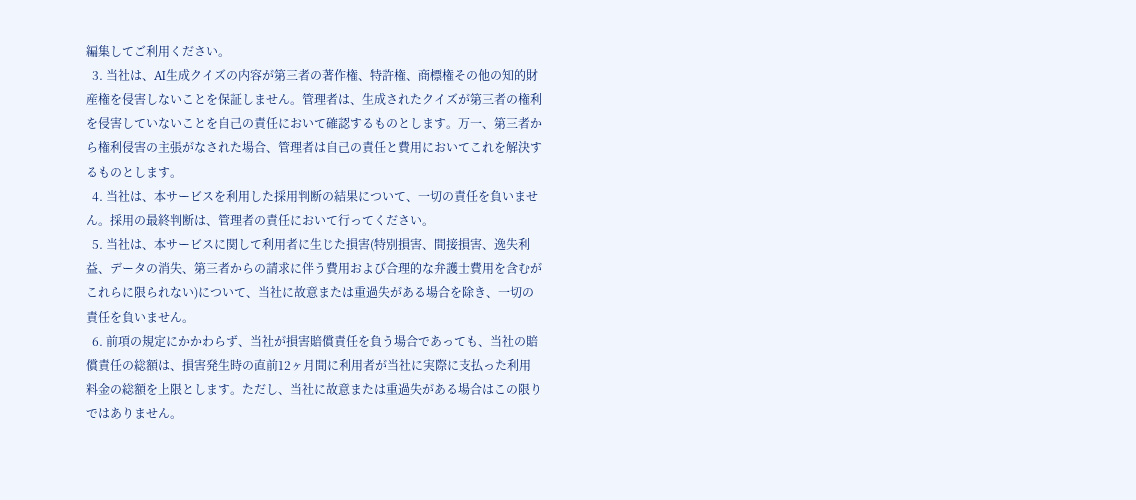編集してご利用ください。
  3. 当社は、AI生成クイズの内容が第三者の著作権、特許権、商標権その他の知的財産権を侵害しないことを保証しません。管理者は、生成されたクイズが第三者の権利を侵害していないことを自己の責任において確認するものとします。万一、第三者から権利侵害の主張がなされた場合、管理者は自己の責任と費用においてこれを解決するものとします。
  4. 当社は、本サービスを利用した採用判断の結果について、一切の責任を負いません。採用の最終判断は、管理者の責任において行ってください。
  5. 当社は、本サービスに関して利用者に生じた損害(特別損害、間接損害、逸失利益、データの消失、第三者からの請求に伴う費用および合理的な弁護士費用を含むがこれらに限られない)について、当社に故意または重過失がある場合を除き、一切の責任を負いません。
  6. 前項の規定にかかわらず、当社が損害賠償責任を負う場合であっても、当社の賠償責任の総額は、損害発生時の直前12ヶ月間に利用者が当社に実際に支払った利用料金の総額を上限とします。ただし、当社に故意または重過失がある場合はこの限りではありません。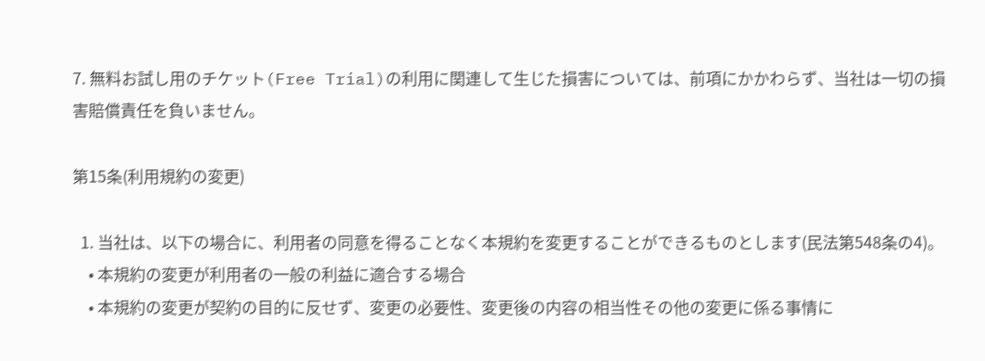7. 無料お試し用のチケット(Free Trial)の利用に関連して生じた損害については、前項にかかわらず、当社は一切の損害賠償責任を負いません。

第15条(利用規約の変更)

  1. 当社は、以下の場合に、利用者の同意を得ることなく本規約を変更することができるものとします(民法第548条の4)。
    • 本規約の変更が利用者の一般の利益に適合する場合
    • 本規約の変更が契約の目的に反せず、変更の必要性、変更後の内容の相当性その他の変更に係る事情に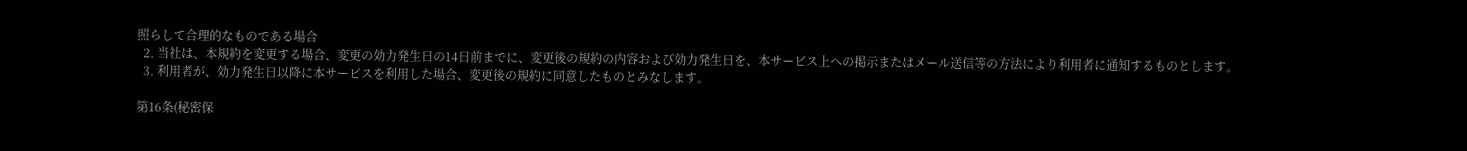照らして合理的なものである場合
  2. 当社は、本規約を変更する場合、変更の効力発生日の14日前までに、変更後の規約の内容および効力発生日を、本サービス上への掲示またはメール送信等の方法により利用者に通知するものとします。
  3. 利用者が、効力発生日以降に本サービスを利用した場合、変更後の規約に同意したものとみなします。

第16条(秘密保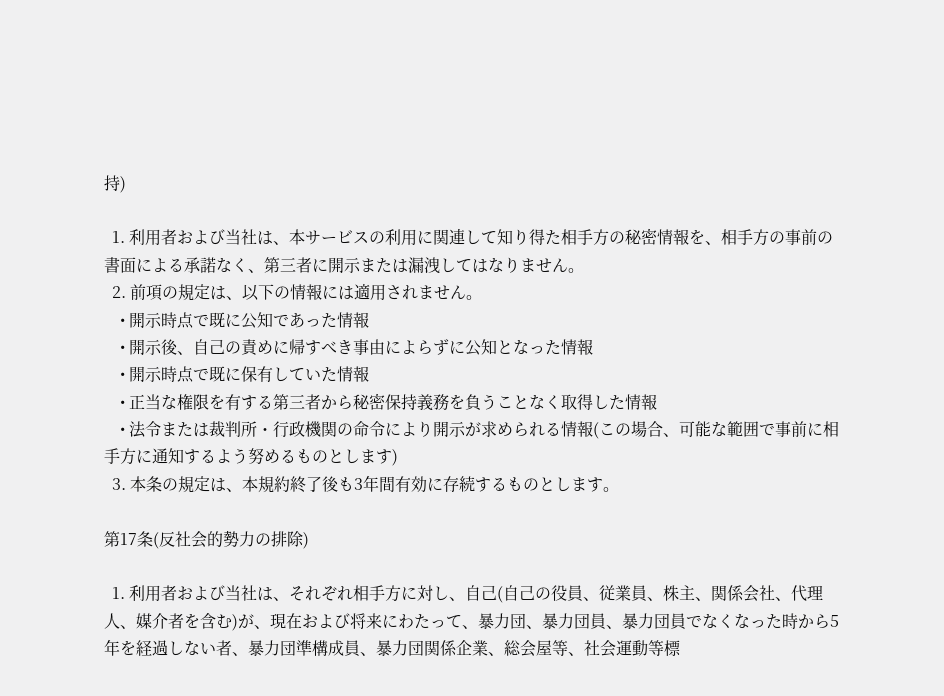持)

  1. 利用者および当社は、本サービスの利用に関連して知り得た相手方の秘密情報を、相手方の事前の書面による承諾なく、第三者に開示または漏洩してはなりません。
  2. 前項の規定は、以下の情報には適用されません。
    • 開示時点で既に公知であった情報
    • 開示後、自己の責めに帰すべき事由によらずに公知となった情報
    • 開示時点で既に保有していた情報
    • 正当な権限を有する第三者から秘密保持義務を負うことなく取得した情報
    • 法令または裁判所・行政機関の命令により開示が求められる情報(この場合、可能な範囲で事前に相手方に通知するよう努めるものとします)
  3. 本条の規定は、本規約終了後も3年間有効に存続するものとします。

第17条(反社会的勢力の排除)

  1. 利用者および当社は、それぞれ相手方に対し、自己(自己の役員、従業員、株主、関係会社、代理人、媒介者を含む)が、現在および将来にわたって、暴力団、暴力団員、暴力団員でなくなった時から5年を経過しない者、暴力団準構成員、暴力団関係企業、総会屋等、社会運動等標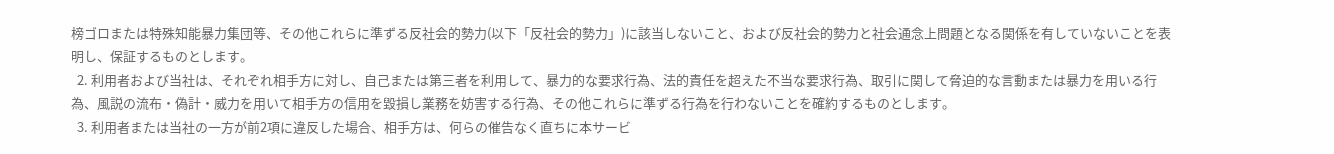榜ゴロまたは特殊知能暴力集団等、その他これらに準ずる反社会的勢力(以下「反社会的勢力」)に該当しないこと、および反社会的勢力と社会通念上問題となる関係を有していないことを表明し、保証するものとします。
  2. 利用者および当社は、それぞれ相手方に対し、自己または第三者を利用して、暴力的な要求行為、法的責任を超えた不当な要求行為、取引に関して脅迫的な言動または暴力を用いる行為、風説の流布・偽計・威力を用いて相手方の信用を毀損し業務を妨害する行為、その他これらに準ずる行為を行わないことを確約するものとします。
  3. 利用者または当社の一方が前2項に違反した場合、相手方は、何らの催告なく直ちに本サービ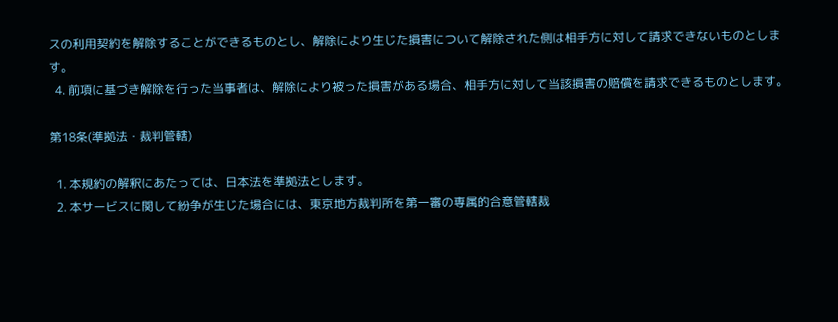スの利用契約を解除することができるものとし、解除により生じた損害について解除された側は相手方に対して請求できないものとします。
  4. 前項に基づき解除を行った当事者は、解除により被った損害がある場合、相手方に対して当該損害の賠償を請求できるものとします。

第18条(準拠法・裁判管轄)

  1. 本規約の解釈にあたっては、日本法を準拠法とします。
  2. 本サービスに関して紛争が生じた場合には、東京地方裁判所を第一審の専属的合意管轄裁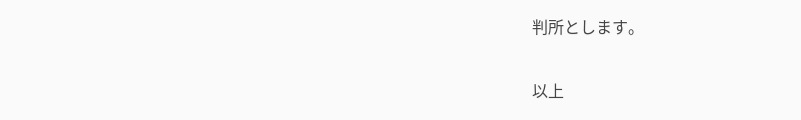判所とします。

以上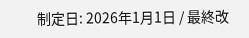制定日: 2026年1月1日 / 最終改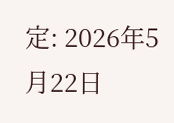定: 2026年5月22日